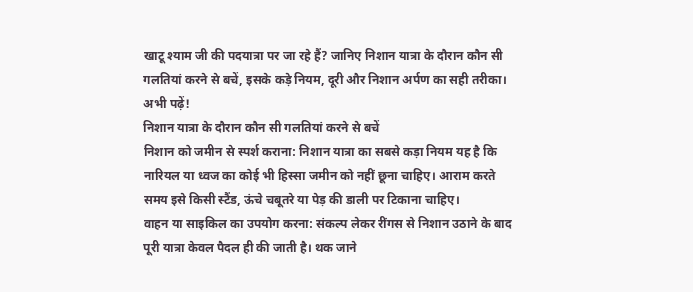खाटू श्याम जी की पदयात्रा पर जा रहे हैं? जानिए निशान यात्रा के दौरान कौन सी गलतियां करने से बचें, इसके कड़े नियम, दूरी और निशान अर्पण का सही तरीका। अभी पढ़ें!
निशान यात्रा के दौरान कौन सी गलतियां करने से बचें
निशान को जमीन से स्पर्श कराना: निशान यात्रा का सबसे कड़ा नियम यह है कि नारियल या ध्वज का कोई भी हिस्सा जमीन को नहीं छूना चाहिए। आराम करते समय इसे किसी स्टैंड, ऊंचे चबूतरे या पेड़ की डाली पर टिकाना चाहिए।
वाहन या साइकिल का उपयोग करना: संकल्प लेकर रींगस से निशान उठाने के बाद पूरी यात्रा केवल पैदल ही की जाती है। थक जाने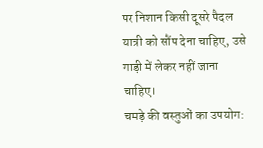पर निशान किसी दूसरे पैदल यात्री को सौंप देना चाहिए, उसे गाड़ी में लेकर नहीं जाना चाहिए।
चमड़े की वस्तुओं का उपयोग: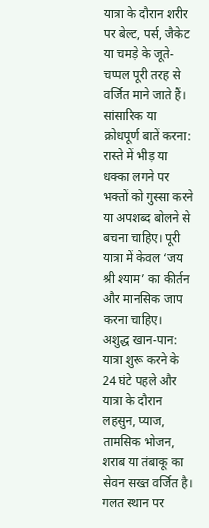यात्रा के दौरान शरीर पर बेल्ट, पर्स, जैकेट या चमड़े के जूते-चप्पल पूरी तरह से वर्जित माने जाते हैं।
सांसारिक या क्रोधपूर्ण बातें करना: रास्ते में भीड़ या धक्का लगने पर भक्तों को गुस्सा करने या अपशब्द बोलने से बचना चाहिए। पूरी यात्रा में केवल ‘जय श्री श्याम’ का कीर्तन और मानसिक जाप करना चाहिए।
अशुद्ध खान-पान: यात्रा शुरू करने के 24 घंटे पहले और यात्रा के दौरान लहसुन, प्याज, तामसिक भोजन, शराब या तंबाकू का सेवन सख्त वर्जित है।
गलत स्थान पर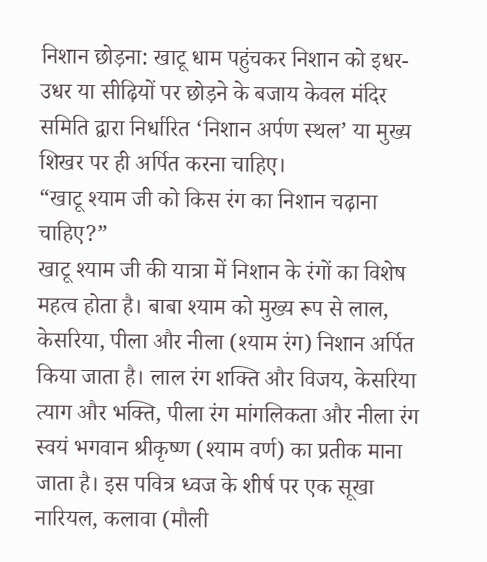निशान छोड़ना: खाटू धाम पहुंचकर निशान को इधर-उधर या सीढ़ियों पर छोड़ने के बजाय केवल मंदिर समिति द्वारा निर्धारित ‘निशान अर्पण स्थल’ या मुख्य शिखर पर ही अर्पित करना चाहिए।
“खाटू श्याम जी को किस रंग का निशान चढ़ाना चाहिए?”
खाटू श्याम जी की यात्रा में निशान के रंगों का विशेष महत्व होता है। बाबा श्याम को मुख्य रूप से लाल, केसरिया, पीला और नीला (श्याम रंग) निशान अर्पित किया जाता है। लाल रंग शक्ति और विजय, केसरिया त्याग और भक्ति, पीला रंग मांगलिकता और नीला रंग स्वयं भगवान श्रीकृष्ण (श्याम वर्ण) का प्रतीक माना जाता है। इस पवित्र ध्वज के शीर्ष पर एक सूखा नारियल, कलावा (मौली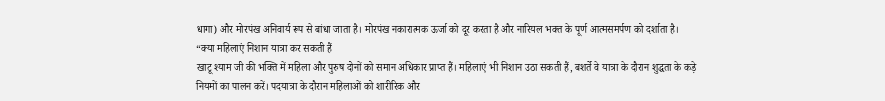धागा) और मोरपंख अनिवार्य रूप से बांधा जाता है। मोरपंख नकारात्मक ऊर्जा को दूर करता है और नारियल भक्त के पूर्ण आत्मसमर्पण को दर्शाता है।
“क्या महिलाएं निशान यात्रा कर सकती हैं
खाटू श्याम जी की भक्ति में महिला और पुरुष दोनों को समान अधिकार प्राप्त हैं। महिलाएं भी निशान उठा सकती हैं, बशर्ते वे यात्रा के दौरान शुद्धता के कड़े नियमों का पालन करें। पदयात्रा के दौरान महिलाओं को शारीरिक और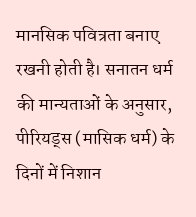मानसिक पवित्रता बनाए रखनी होती है। सनातन धर्म की मान्यताओं के अनुसार, पीरियड्स (मासिक धर्म) के दिनों में निशान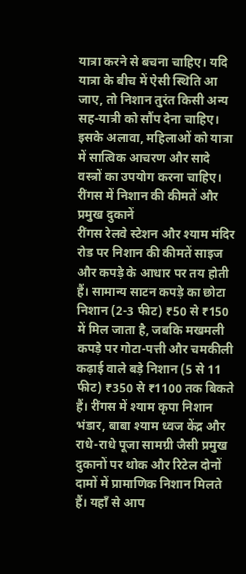यात्रा करने से बचना चाहिए। यदि यात्रा के बीच में ऐसी स्थिति आ जाए, तो निशान तुरंत किसी अन्य सह-यात्री को सौंप देना चाहिए। इसके अलावा, महिलाओं को यात्रा में सात्विक आचरण और सादे वस्त्रों का उपयोग करना चाहिए।
रींगस में निशान की कीमतें और प्रमुख दुकानें
रींगस रेलवे स्टेशन और श्याम मंदिर रोड पर निशान की कीमतें साइज और कपड़े के आधार पर तय होती हैं। सामान्य साटन कपड़े का छोटा निशान (2-3 फीट) ₹50 से ₹150 में मिल जाता है, जबकि मखमली कपड़े पर गोटा-पत्ती और चमकीली कढ़ाई वाले बड़े निशान (5 से 11 फीट) ₹350 से ₹1100 तक बिकते हैं। रींगस में श्याम कृपा निशान भंडार, बाबा श्याम ध्वज केंद्र और राधे-राधे पूजा सामग्री जैसी प्रमुख दुकानों पर थोक और रिटेल दोनों दामों में प्रामाणिक निशान मिलते हैं। यहाँ से आप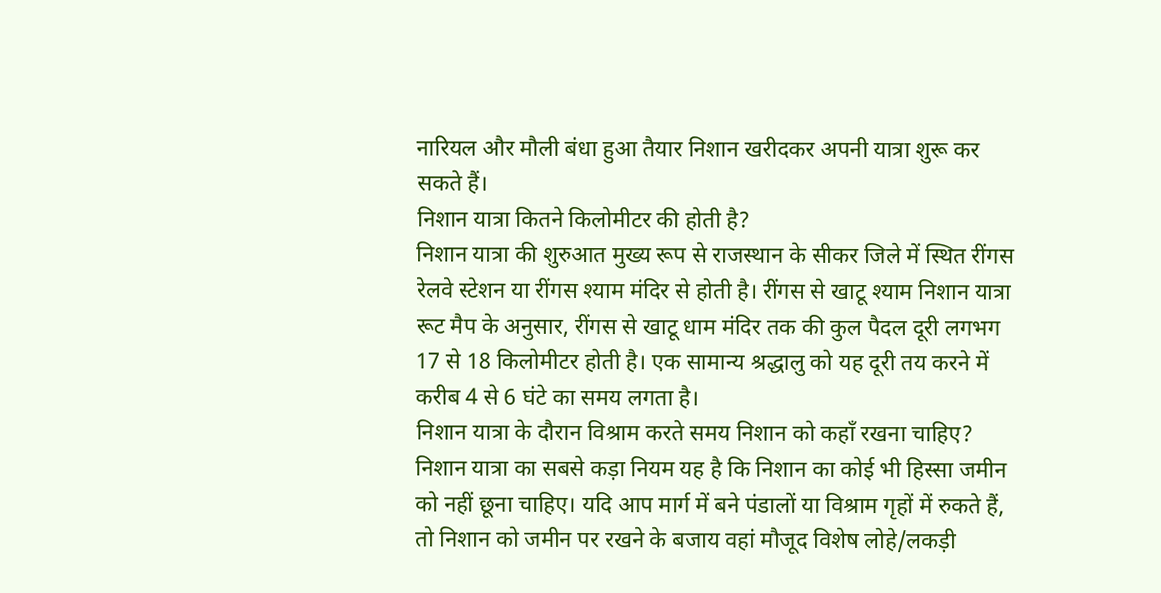नारियल और मौली बंधा हुआ तैयार निशान खरीदकर अपनी यात्रा शुरू कर सकते हैं।
निशान यात्रा कितने किलोमीटर की होती है?
निशान यात्रा की शुरुआत मुख्य रूप से राजस्थान के सीकर जिले में स्थित रींगस रेलवे स्टेशन या रींगस श्याम मंदिर से होती है। रींगस से खाटू श्याम निशान यात्रा रूट मैप के अनुसार, रींगस से खाटू धाम मंदिर तक की कुल पैदल दूरी लगभग 17 से 18 किलोमीटर होती है। एक सामान्य श्रद्धालु को यह दूरी तय करने में करीब 4 से 6 घंटे का समय लगता है।
निशान यात्रा के दौरान विश्राम करते समय निशान को कहाँ रखना चाहिए?
निशान यात्रा का सबसे कड़ा नियम यह है कि निशान का कोई भी हिस्सा जमीन को नहीं छूना चाहिए। यदि आप मार्ग में बने पंडालों या विश्राम गृहों में रुकते हैं, तो निशान को जमीन पर रखने के बजाय वहां मौजूद विशेष लोहे/लकड़ी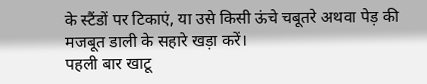के स्टैंडों पर टिकाएं, या उसे किसी ऊंचे चबूतरे अथवा पेड़ की मजबूत डाली के सहारे खड़ा करें।
पहली बार खाटू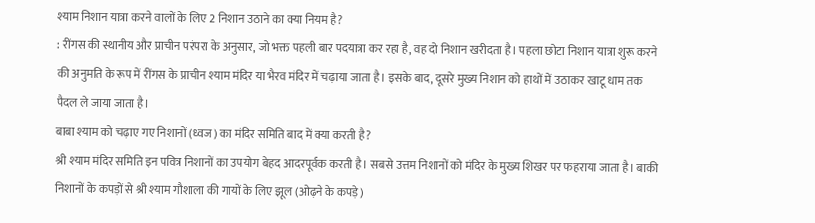श्याम निशान यात्रा करने वालों के लिए 2 निशान उठाने का क्या नियम है?
: रींगस की स्थानीय और प्राचीन परंपरा के अनुसार, जो भक्त पहली बार पदयात्रा कर रहा है, वह दो निशान खरीदता है। पहला छोटा निशान यात्रा शुरू करने की अनुमति के रूप में रींगस के प्राचीन श्याम मंदिर या भैरव मंदिर में चढ़ाया जाता है। इसके बाद, दूसरे मुख्य निशान को हाथों में उठाकर खाटू धाम तक पैदल ले जाया जाता है।
बाबा श्याम को चढ़ाए गए निशानों (ध्वज) का मंदिर समिति बाद में क्या करती है?
श्री श्याम मंदिर समिति इन पवित्र निशानों का उपयोग बेहद आदरपूर्वक करती है। सबसे उत्तम निशानों को मंदिर के मुख्य शिखर पर फहराया जाता है। बाकी निशानों के कपड़ों से श्री श्याम गौशाला की गायों के लिए झूल (ओढ़ने के कपड़े)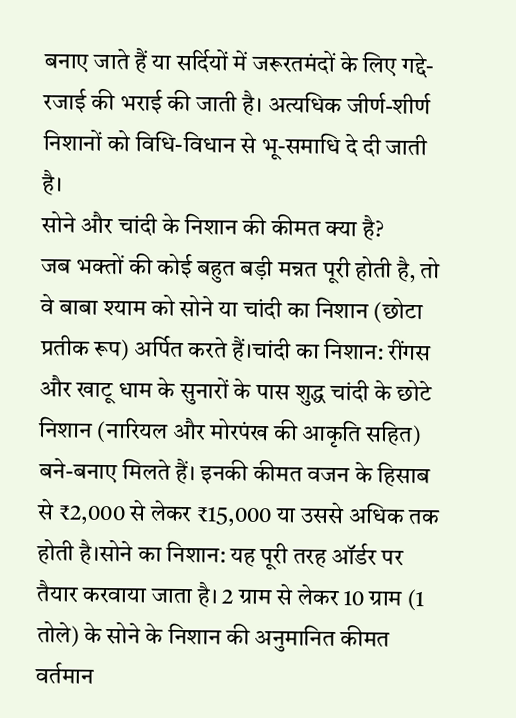बनाए जाते हैं या सर्दियों में जरूरतमंदों के लिए गद्दे-रजाई की भराई की जाती है। अत्यधिक जीर्ण-शीर्ण निशानों को विधि-विधान से भू-समाधि दे दी जाती है।
सोने और चांदी के निशान की कीमत क्या है?
जब भक्तों की कोई बहुत बड़ी मन्नत पूरी होती है, तो वे बाबा श्याम को सोने या चांदी का निशान (छोटा प्रतीक रूप) अर्पित करते हैं।चांदी का निशान: रींगस और खाटू धाम के सुनारों के पास शुद्ध चांदी के छोटे निशान (नारियल और मोरपंख की आकृति सहित) बने-बनाए मिलते हैं। इनकी कीमत वजन के हिसाब से ₹2,000 से लेकर ₹15,000 या उससे अधिक तक होती है।सोने का निशान: यह पूरी तरह ऑर्डर पर तैयार करवाया जाता है। 2 ग्राम से लेकर 10 ग्राम (1 तोले) के सोने के निशान की अनुमानित कीमत वर्तमान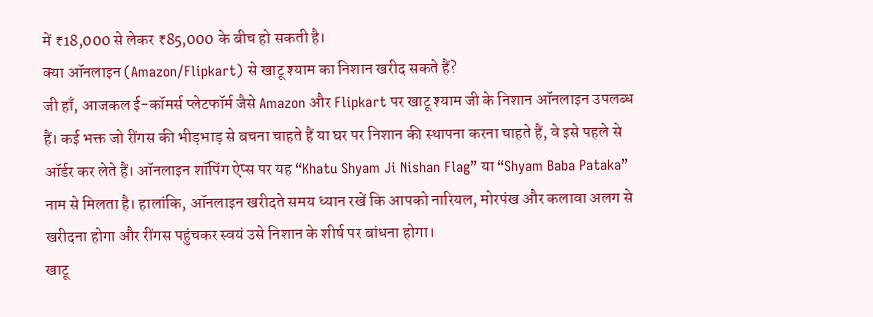में ₹18,000 से लेकर ₹85,000 के बीच हो सकती है।
क्या ऑनलाइन (Amazon/Flipkart) से खाटू श्याम का निशान खरीद सकते हैं?
जी हाँ, आजकल ई-कॉमर्स प्लेटफॉर्म जैसे Amazon और Flipkart पर खाटू श्याम जी के निशान ऑनलाइन उपलब्ध हैं। कई भक्त जो रींगस की भीड़भाड़ से बचना चाहते हैं या घर पर निशान की स्थापना करना चाहते हैं, वे इसे पहले से ऑर्डर कर लेते हैं। ऑनलाइन शॉपिंग ऐप्स पर यह “Khatu Shyam Ji Nishan Flag” या “Shyam Baba Pataka” नाम से मिलता है। हालांकि, ऑनलाइन खरीदते समय ध्यान रखें कि आपको नारियल, मोरपंख और कलावा अलग से खरीदना होगा और रींगस पहुंचकर स्वयं उसे निशान के शीर्ष पर बांधना होगा।
खाटू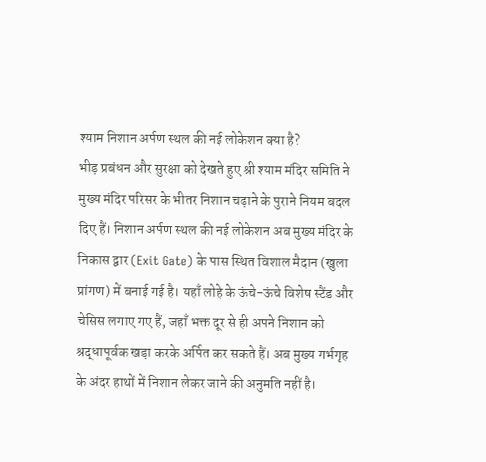श्याम निशान अर्पण स्थल की नई लोकेशन क्या है?
भीड़ प्रबंधन और सुरक्षा को देखते हुए श्री श्याम मंदिर समिति ने मुख्य मंदिर परिसर के भीतर निशान चढ़ाने के पुराने नियम बदल दिए हैं। निशान अर्पण स्थल की नई लोकेशन अब मुख्य मंदिर के निकास द्वार (Exit Gate) के पास स्थित विशाल मैदान (खुला प्रांगण) में बनाई गई है। यहाँ लोहे के ऊंचे-ऊंचे विशेष स्टैंड और चेसिस लगाए गए हैं, जहाँ भक्त दूर से ही अपने निशान को श्रद्धापूर्वक खड़ा करके अर्पित कर सकते हैं। अब मुख्य गर्भगृह के अंदर हाथों में निशान लेकर जाने की अनुमति नहीं है।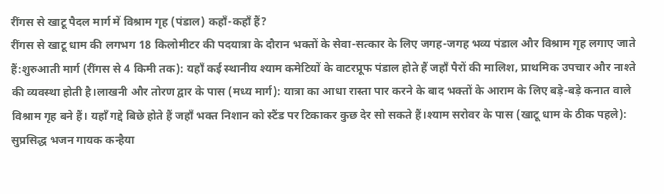रींगस से खाटू पैदल मार्ग में विश्राम गृह (पंडाल) कहाँ-कहाँ हैं?
रींगस से खाटू धाम की लगभग 18 किलोमीटर की पदयात्रा के दौरान भक्तों के सेवा-सत्कार के लिए जगह-जगह भव्य पंडाल और विश्राम गृह लगाए जाते हैं:शुरुआती मार्ग (रींगस से 4 किमी तक): यहाँ कई स्थानीय श्याम कमेटियों के वाटरप्रूफ पंडाल होते हैं जहाँ पैरों की मालिश, प्राथमिक उपचार और नाश्ते की व्यवस्था होती है।लाखनी और तोरण द्वार के पास (मध्य मार्ग): यात्रा का आधा रास्ता पार करने के बाद भक्तों के आराम के लिए बड़े-बड़े कनात वाले विश्राम गृह बने हैं। यहाँ गद्दे बिछे होते हैं जहाँ भक्त निशान को स्टैंड पर टिकाकर कुछ देर सो सकते हैं।श्याम सरोवर के पास (खाटू धाम के ठीक पहले): सुप्रसिद्ध भजन गायक कन्हैया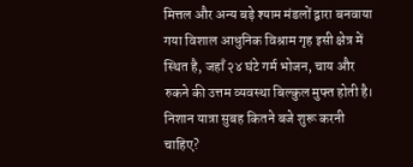मित्तल और अन्य बड़े श्याम मंडलों द्वारा बनवाया गया विशाल आधुनिक विश्राम गृह इसी क्षेत्र में स्थित है, जहाँ २४ घंटे गर्म भोजन, चाय और रुकने की उत्तम व्यवस्था बिल्कुल मुफ्त होती है।
निशान यात्रा सुबह कितने बजे शुरू करनी चाहिए?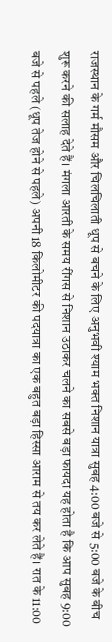राजस्थान के गर्म मौसम और चिलचिलाती धूप से बचने के लिए अनुभवी श्याम भक्त निशान यात्रा सुबह 4:00 बजे से 5:00 बजे के बीच शुरू करने की सलाह देते हैं। मंगला आरती के समय रींगस से निशान उठाकर चलने का सबसे बड़ा फायदा यह होता है कि आप सुबह 9:00 बजे से पहले (धूप तेज होने से पहले) अपनी 18 किलोमीटर की पदयात्रा का एक बहुत बड़ा हिस्सा आराम से तय कर लेते हैं। रात के 11:00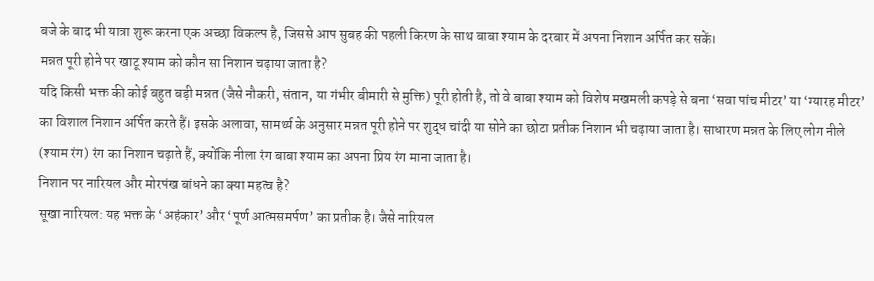बजे के बाद भी यात्रा शुरू करना एक अच्छा विकल्प है, जिससे आप सुबह की पहली किरण के साथ बाबा श्याम के दरबार में अपना निशान अर्पित कर सकें।
मन्नत पूरी होने पर खाटू श्याम को कौन सा निशान चढ़ाया जाता है?
यदि किसी भक्त की कोई बहुत बड़ी मन्नत (जैसे नौकरी, संतान, या गंभीर बीमारी से मुक्ति) पूरी होती है, तो वे बाबा श्याम को विशेष मखमली कपड़े से बना ‘सवा पांच मीटर’ या ‘ग्यारह मीटर’ का विशाल निशान अर्पित करते हैं। इसके अलावा, सामर्थ्य के अनुसार मन्नत पूरी होने पर शुद्ध चांदी या सोने का छोटा प्रतीक निशान भी चढ़ाया जाता है। साधारण मन्नत के लिए लोग नीले (श्याम रंग) रंग का निशान चढ़ाते हैं, क्योंकि नीला रंग बाबा श्याम का अपना प्रिय रंग माना जाता है।
निशान पर नारियल और मोरपंख बांधने का क्या महत्व है?
सूखा नारियल: यह भक्त के ‘अहंकार’ और ‘पूर्ण आत्मसमर्पण’ का प्रतीक है। जैसे नारियल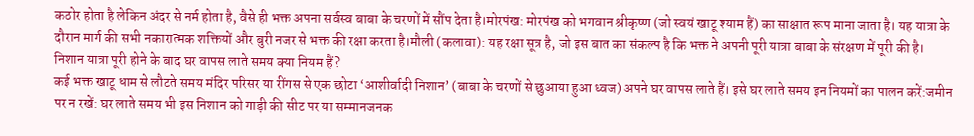कठोर होता है लेकिन अंदर से नर्म होता है, वैसे ही भक्त अपना सर्वस्व बाबा के चरणों में सौंप देता है।मोरपंख: मोरपंख को भगवान श्रीकृष्ण (जो स्वयं खाटू श्याम हैं) का साक्षात रूप माना जाता है। यह यात्रा के दौरान मार्ग की सभी नकारात्मक शक्तियों और बुरी नजर से भक्त की रक्षा करता है।मौली (कलावा): यह रक्षा सूत्र है, जो इस बात का संकल्प है कि भक्त ने अपनी पूरी यात्रा बाबा के संरक्षण में पूरी की है।
निशान यात्रा पूरी होने के बाद घर वापस लाते समय क्या नियम हैं?
कई भक्त खाटू धाम से लौटते समय मंदिर परिसर या रींगस से एक छोटा ‘आशीर्वादी निशान’ (बाबा के चरणों से छुआया हुआ ध्वज) अपने घर वापस लाते हैं। इसे घर लाते समय इन नियमों का पालन करें:जमीन पर न रखें: घर लाते समय भी इस निशान को गाड़ी की सीट पर या सम्मानजनक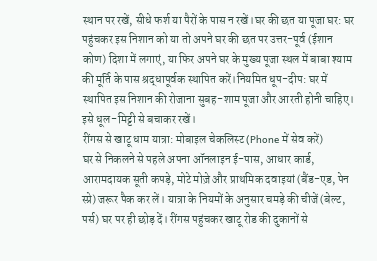स्थान पर रखें, सीधे फर्श या पैरों के पास न रखें।घर की छत या पूजा घर: घर पहुंचकर इस निशान को या तो अपने घर की छत पर उत्तर-पूर्व (ईशान कोण) दिशा में लगाएं, या फिर अपने घर के मुख्य पूजा स्थल में बाबा श्याम की मूर्ति के पास श्रद्धापूर्वक स्थापित करें।नियमित धूप-दीप: घर में स्थापित इस निशान की रोजाना सुबह-शाम पूजा और आरती होनी चाहिए। इसे धूल-मिट्टी से बचाकर रखें।
रींगस से खाटू धाम यात्रा: मोबाइल चेकलिस्ट (Phone में सेव करें)
घर से निकलने से पहले अपना ऑनलाइन ई-पास, आधार कार्ड, आरामदायक सूती कपड़े, मोटे मोज़े और प्राथमिक दवाइयां (बैंड-एड, पेन स्प्रे) जरूर पैक कर लें। यात्रा के नियमों के अनुसार चमड़े की चीजें (बेल्ट, पर्स) घर पर ही छोड़ दें। रींगस पहुंचकर खाटू रोड की दुकानों से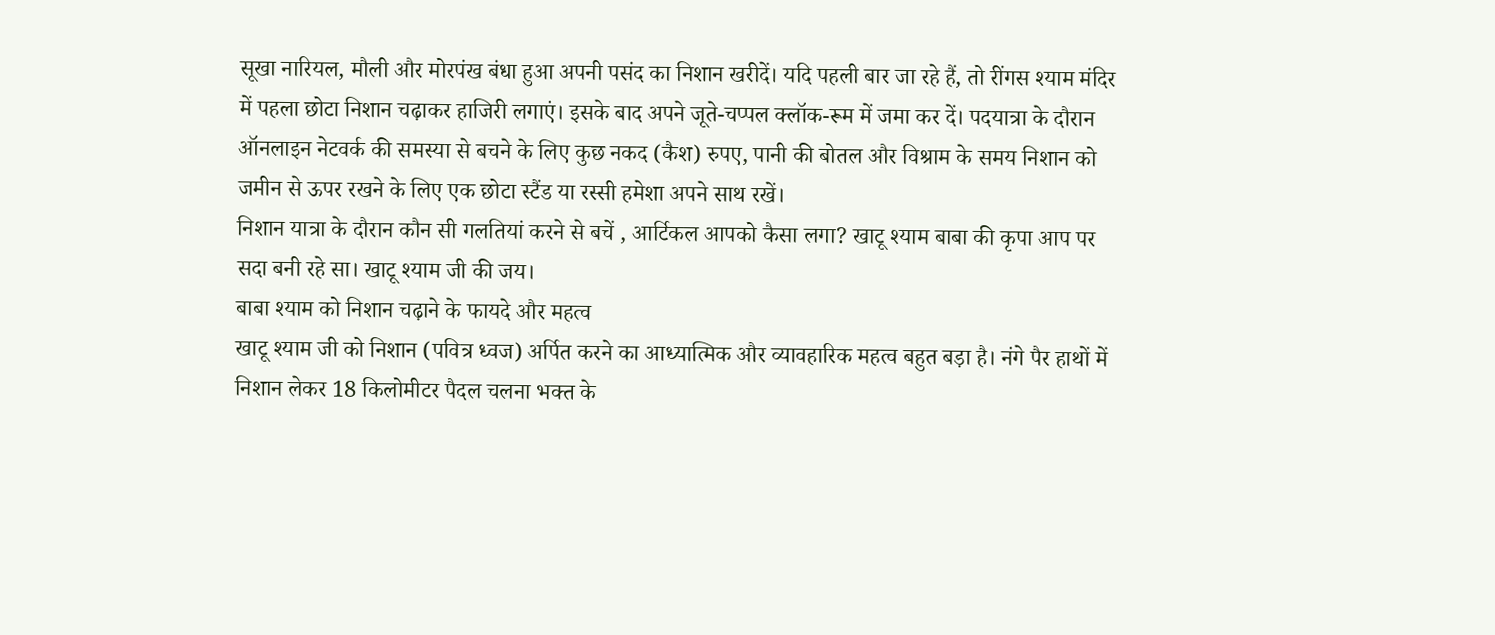सूखा नारियल, मौली और मोरपंख बंधा हुआ अपनी पसंद का निशान खरीदें। यदि पहली बार जा रहे हैं, तो रींगस श्याम मंदिर में पहला छोटा निशान चढ़ाकर हाजिरी लगाएं। इसके बाद अपने जूते-चप्पल क्लॉक-रूम में जमा कर दें। पदयात्रा के दौरान ऑनलाइन नेटवर्क की समस्या से बचने के लिए कुछ नकद (कैश) रुपए, पानी की बोतल और विश्राम के समय निशान को जमीन से ऊपर रखने के लिए एक छोटा स्टैंड या रस्सी हमेशा अपने साथ रखें।
निशान यात्रा के दौरान कौन सी गलतियां करने से बचें , आर्टिकल आपको कैसा लगा? खाटू श्याम बाबा की कृपा आप पर सदा बनी रहे सा। खाटू श्याम जी की जय।
बाबा श्याम को निशान चढ़ाने के फायदे और महत्व
खाटू श्याम जी को निशान (पवित्र ध्वज) अर्पित करने का आध्यात्मिक और व्यावहारिक महत्व बहुत बड़ा है। नंगे पैर हाथों में निशान लेकर 18 किलोमीटर पैदल चलना भक्त के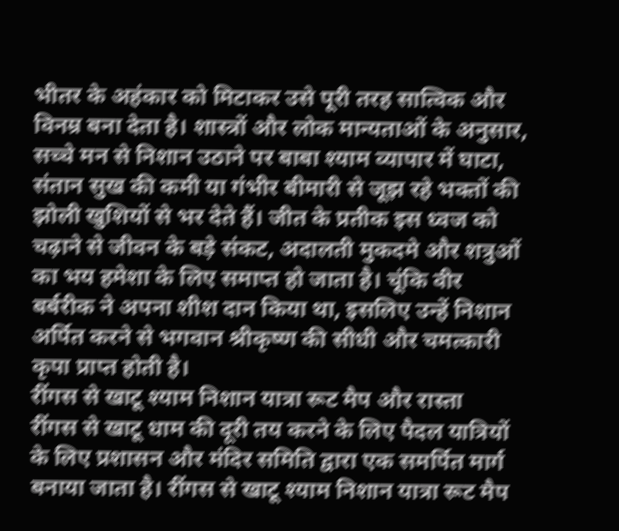भीतर के अहंकार को मिटाकर उसे पूरी तरह सात्विक और विनम्र बना देता है। शास्त्रों और लोक मान्यताओं के अनुसार, सच्चे मन से निशान उठाने पर बाबा श्याम व्यापार में घाटा, संतान सुख की कमी या गंभीर बीमारी से जूझ रहे भक्तों की झोली खुशियों से भर देते हैं। जीत के प्रतीक इस ध्वज को चढ़ाने से जीवन के बड़े संकट, अदालती मुकदमे और शत्रुओं का भय हमेशा के लिए समाप्त हो जाता है। चूंकि वीर बर्बरीक ने अपना शीश दान किया था, इसलिए उन्हें निशान अर्पित करने से भगवान श्रीकृष्ण की सीधी और चमत्कारी कृपा प्राप्त होती है।
रींगस से खाटू श्याम निशान यात्रा रूट मैप और रास्ता
रींगस से खाटू धाम की दूरी तय करने के लिए पैदल यात्रियों के लिए प्रशासन और मंदिर समिति द्वारा एक समर्पित मार्ग बनाया जाता है। रींगस से खाटू श्याम निशान यात्रा रूट मैप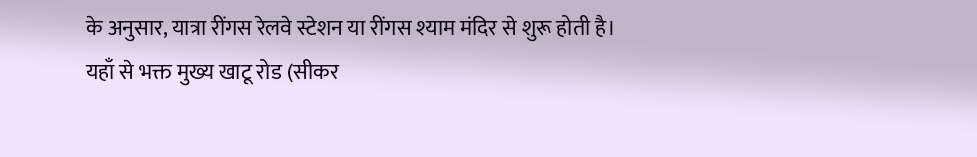के अनुसार, यात्रा रींगस रेलवे स्टेशन या रींगस श्याम मंदिर से शुरू होती है।
यहाँ से भक्त मुख्य खाटू रोड (सीकर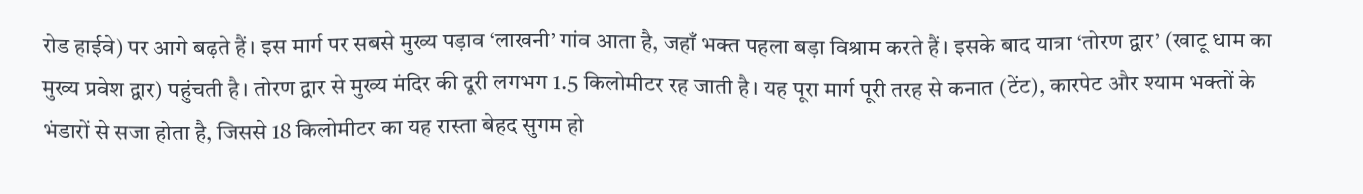रोड हाईवे) पर आगे बढ़ते हैं। इस मार्ग पर सबसे मुख्य पड़ाव ‘लाखनी’ गांव आता है, जहाँ भक्त पहला बड़ा विश्राम करते हैं। इसके बाद यात्रा ‘तोरण द्वार’ (खाटू धाम का मुख्य प्रवेश द्वार) पहुंचती है। तोरण द्वार से मुख्य मंदिर की दूरी लगभग 1.5 किलोमीटर रह जाती है। यह पूरा मार्ग पूरी तरह से कनात (टेंट), कारपेट और श्याम भक्तों के भंडारों से सजा होता है, जिससे 18 किलोमीटर का यह रास्ता बेहद सुगम हो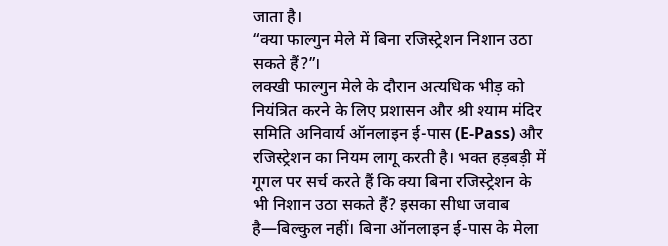जाता है।
“क्या फाल्गुन मेले में बिना रजिस्ट्रेशन निशान उठा सकते हैं?”।
लक्खी फाल्गुन मेले के दौरान अत्यधिक भीड़ को नियंत्रित करने के लिए प्रशासन और श्री श्याम मंदिर समिति अनिवार्य ऑनलाइन ई-पास (E-Pass) और रजिस्ट्रेशन का नियम लागू करती है। भक्त हड़बड़ी में गूगल पर सर्च करते हैं कि क्या बिना रजिस्ट्रेशन के भी निशान उठा सकते हैं? इसका सीधा जवाब है—बिल्कुल नहीं। बिना ऑनलाइन ई-पास के मेला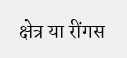क्षेत्र या रींगस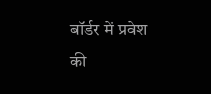बॉर्डर में प्रवेश की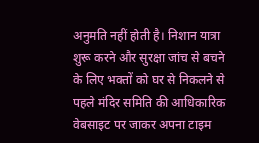अनुमति नहीं होती है। निशान यात्रा शुरू करने और सुरक्षा जांच से बचने के लिए भक्तों को घर से निकलने से पहले मंदिर समिति की आधिकारिक वेबसाइट पर जाकर अपना टाइम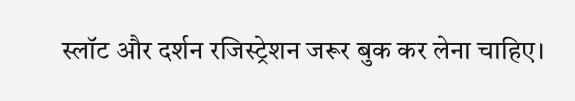स्लॉट और दर्शन रजिस्ट्रेशन जरूर बुक कर लेना चाहिए।